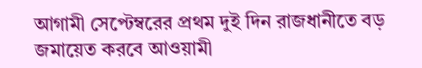আগামী সেপ্টেম্বরের প্রথম দুই দিন রাজধানীতে বড় জমায়েত করবে আওয়ামী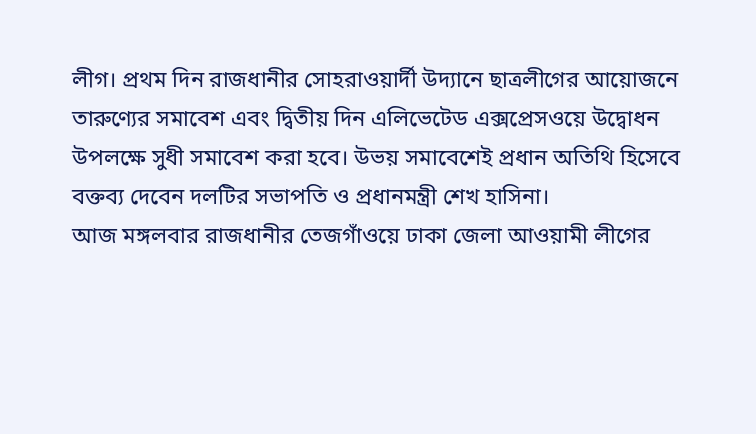লীগ। প্রথম দিন রাজধানীর সোহরাওয়ার্দী উদ্যানে ছাত্রলীগের আয়োজনে তারুণ্যের সমাবেশ এবং দ্বিতীয় দিন এলিভেটেড এক্সপ্রেসওয়ে উদ্বোধন উপলক্ষে সুধী সমাবেশ করা হবে। উভয় সমাবেশেই প্রধান অতিথি হিসেবে বক্তব্য দেবেন দলটির সভাপতি ও প্রধানমন্ত্রী শেখ হাসিনা।
আজ মঙ্গলবার রাজধানীর তেজগাঁওয়ে ঢাকা জেলা আওয়ামী লীগের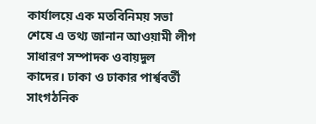কার্যালয়ে এক মতবিনিময় সভা শেষে এ তথ্য জানান আওয়ামী লীগ সাধারণ সম্পাদক ওবায়দুল কাদের। ঢাকা ও ঢাকার পার্শ্ববর্তী সাংগঠনিক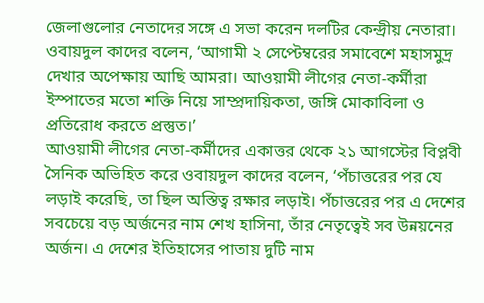জেলাগুলোর নেতাদের সঙ্গে এ সভা করেন দলটির কেন্দ্রীয় নেতারা।
ওবায়দুল কাদের বলেন, ‘আগামী ২ সেপ্টেম্বরের সমাবেশে মহাসমুদ্র দেখার অপেক্ষায় আছি আমরা। আওয়ামী লীগের নেতা-কর্মীরা ইস্পাতের মতো শক্তি নিয়ে সাম্প্রদায়িকতা, জঙ্গি মোকাবিলা ও প্রতিরোধ করতে প্রস্তুত।’
আওয়ামী লীগের নেতা-কর্মীদের একাত্তর থেকে ২১ আগস্টের বিপ্লবী সৈনিক অভিহিত করে ওবায়দুল কাদের বলেন, ‘পঁচাত্তরের পর যে লড়াই করেছি, তা ছিল অস্তিত্ব রক্ষার লড়াই। পঁচাত্তরের পর এ দেশের সবচেয়ে বড় অর্জনের নাম শেখ হাসিনা, তাঁর নেতৃত্বেই সব উন্নয়নের অর্জন। এ দেশের ইতিহাসের পাতায় দুটি নাম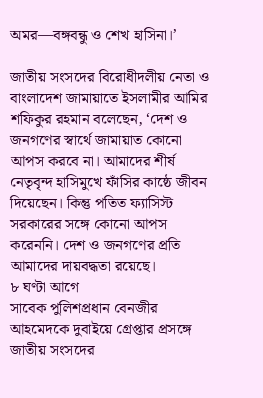অমর—বঙ্গবন্ধু ও শেখ হাসিনা।’

জাতীয় সংসদের বিরোধীদলীয় নেতা ও বাংলাদেশ জামায়াতে ইসলামীর আমির শফিকুর রহমান বলেছেন, ‘দেশ ও জনগণের স্বার্থে জামায়াত কোনো আপস করবে না। আমাদের শীর্ষ নেতৃবৃন্দ হাসিমুখে ফাঁসির কাষ্ঠে জীবন দিয়েছেন। কিন্তু পতিত ফ্যাসিস্ট সরকারের সঙ্গে কোনো আপস করেননি। দেশ ও জনগণের প্রতি আমাদের দায়বদ্ধতা রয়েছে।
৮ ঘণ্টা আগে
সাবেক পুলিশপ্রধান বেনজীর আহমেদকে দুবাইয়ে গ্রেপ্তার প্রসঙ্গে জাতীয় সংসদের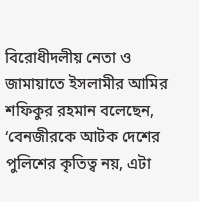বিরোধীদলীয় নেতা ও জামায়াতে ইসলামীর আমির শফিকুর রহমান বলেছেন, ‘বেনজীরকে আটক দেশের পুলিশের কৃতিত্ব নয়, এটা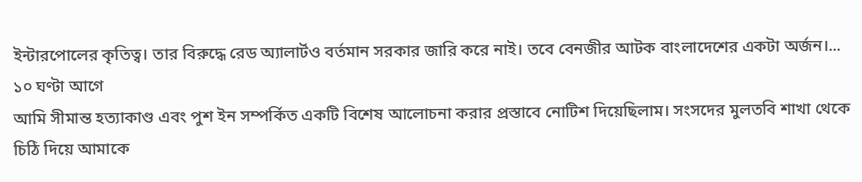ইন্টারপোলের কৃতিত্ব। তার বিরুদ্ধে রেড অ্যালার্টও বর্তমান সরকার জারি করে নাই। তবে বেনজীর আটক বাংলাদেশের একটা অর্জন।...
১০ ঘণ্টা আগে
আমি সীমান্ত হত্যাকাণ্ড এবং পুশ ইন সম্পর্কিত একটি বিশেষ আলোচনা করার প্রস্তাবে নোটিশ দিয়েছিলাম। সংসদের মুলতবি শাখা থেকে চিঠি দিয়ে আমাকে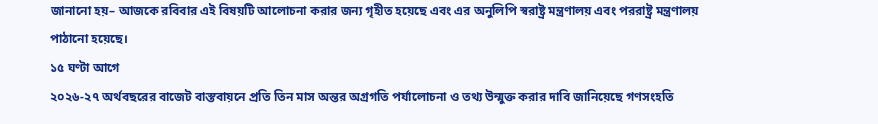জানানো হয়– আজকে রবিবার এই বিষয়টি আলোচনা করার জন্য গৃহীত হয়েছে এবং এর অনুলিপি স্বরাষ্ট্র মন্ত্রণালয় এবং পররাষ্ট্র মন্ত্রণালয় পাঠানো হয়েছে।
১৫ ঘণ্টা আগে
২০২৬-২৭ অর্থবছরের বাজেট বাস্তবায়নে প্রতি তিন মাস অন্তর অগ্রগতি পর্যালোচনা ও তথ্য উন্মুক্ত করার দাবি জানিয়েছে গণসংহতি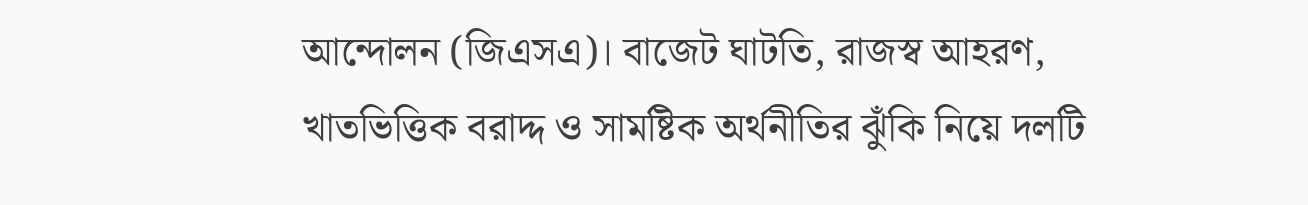আন্দোলন (জিএসএ)। বাজেট ঘাটতি, রাজস্ব আহরণ, খাতভিত্তিক বরাদ্দ ও সামষ্টিক অর্থনীতির ঝুঁকি নিয়ে দলটি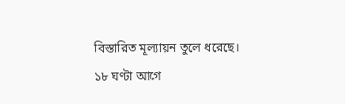বিস্তারিত মূল্যায়ন তুলে ধরেছে।
১৮ ঘণ্টা আগে